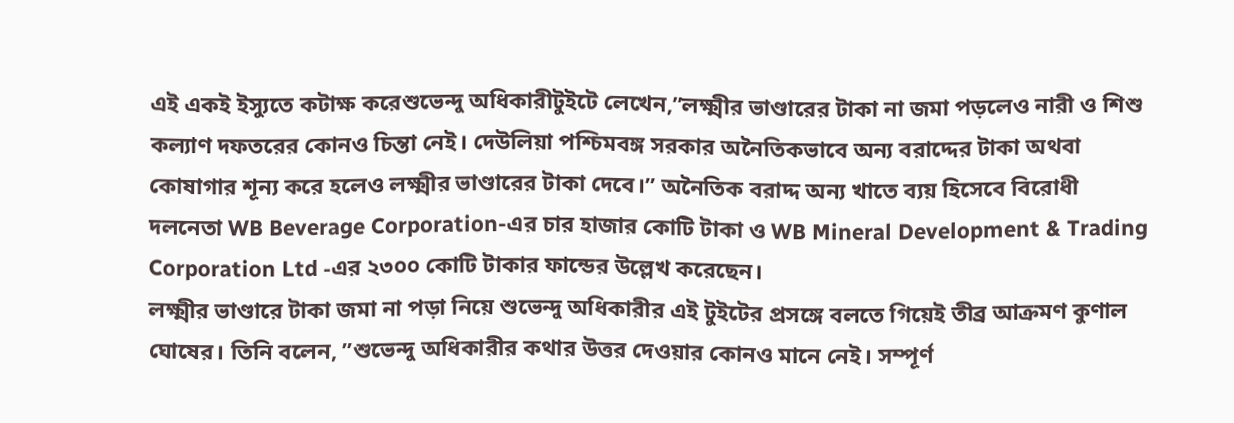এই একই ইস্যুতে কটাক্ষ করেশুভেন্দু অধিকারীটুইটে লেখেন,”লক্ষ্মীর ভাণ্ডারের টাকা না জমা পড়লেও নারী ও শিশু কল্যাণ দফতরের কোনও চিন্তা নেই। দেউলিয়া পশ্চিমবঙ্গ সরকার অনৈতিকভাবে অন্য বরাদ্দের টাকা অথবা কোষাগার শূন্য করে হলেও লক্ষ্মীর ভাণ্ডারের টাকা দেবে।” অনৈতিক বরাদ্দ অন্য খাতে ব্যয় হিসেবে বিরোধী দলনেতা WB Beverage Corporation-এর চার হাজার কোটি টাকা ও WB Mineral Development & Trading Corporation Ltd -এর ২৩০০ কোটি টাকার ফান্ডের উল্লেখ করেছেন।
লক্ষ্মীর ভাণ্ডারে টাকা জমা না পড়া নিয়ে শুভেন্দু অধিকারীর এই টুইটের প্রসঙ্গে বলতে গিয়েই তীব্র আক্রমণ কুণাল ঘোষের। তিনি বলেন, ”শুভেন্দু অধিকারীর কথার উত্তর দেওয়ার কোনও মানে নেই। সম্পূর্ণ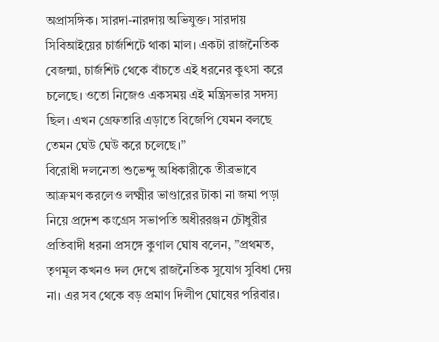অপ্রাসঙ্গিক। সারদা-নারদায় অভিযুক্ত। সারদায় সিবিআইয়ের চার্জশিটে থাকা মাল। একটা রাজনৈতিক বেজন্মা, চার্জশিট থেকে বাঁচতে এই ধরনের কুৎসা করে চলেছে। ওতো নিজেও একসময় এই মন্ত্রিসভার সদস্য ছিল। এখন গ্রেফতারি এড়াতে বিজেপি যেমন বলছে তেমন ঘেউ ঘেউ করে চলেছে।”
বিরোধী দলনেতা শুভেন্দু অধিকারীকে তীব্রভাবে আক্রমণ করলেও লক্ষ্মীর ভাণ্ডারের টাকা না জমা পড়া নিয়ে প্রদেশ কংগ্রেস সভাপতি অধীররঞ্জন চৌধুরীর প্রতিবাদী ধরনা প্রসঙ্গে কুণাল ঘোষ বলেন, ”প্রথমত, তৃণমূল কখনও দল দেখে রাজনৈতিক সুযোগ সুবিধা দেয় না। এর সব থেকে বড় প্রমাণ দিলীপ ঘোষের পরিবার।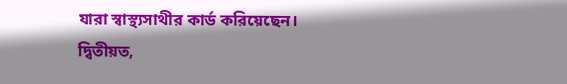যারা স্বাস্থ্যসাথীর কার্ড করিয়েছেন। দ্বিতীয়ত,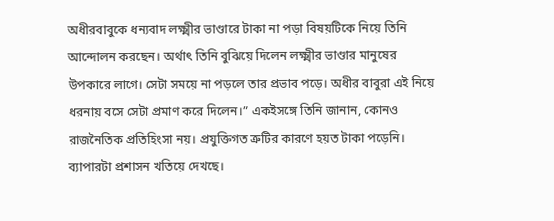অধীরবাবুকে ধন্যবাদ লক্ষ্মীর ভাণ্ডারে টাকা না পড়া বিষয়টিকে নিয়ে তিনি আন্দোলন করছেন। অর্থাৎ তিনি বুঝিয়ে দিলেন লক্ষ্মীর ভাণ্ডার মানুষের উপকারে লাগে। সেটা সময়ে না পড়লে তার প্রভাব পড়ে। অধীর বাবুরা এই নিয়ে ধরনায় বসে সেটা প্রমাণ করে দিলেন।” একইসঙ্গে তিনি জানান, কোনও রাজনৈতিক প্রতিহিংসা নয়। প্রযুক্তিগত ত্রুটির কারণে হয়ত টাকা পড়েনি। ব্যাপারটা প্রশাসন খতিয়ে দেখছে।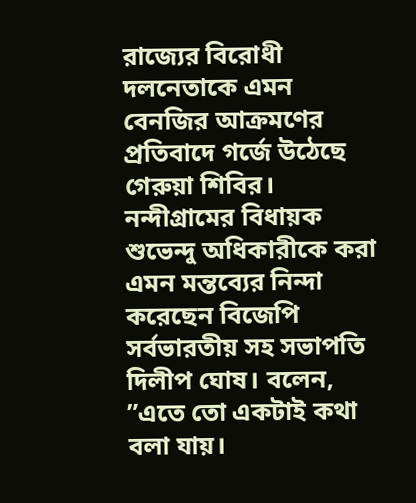রাজ্যের বিরোধী দলনেতাকে এমন বেনজির আক্রমণের প্রতিবাদে গর্জে উঠেছে গেরুয়া শিবির। নন্দীগ্রামের বিধায়ক শুভেন্দু অধিকারীকে করা এমন মন্তব্যের নিন্দা করেছেন বিজেপি সর্বভারতীয় সহ সভাপতি দিলীপ ঘোষ। বলেন, ”এতে তো একটাই কথা বলা যায়।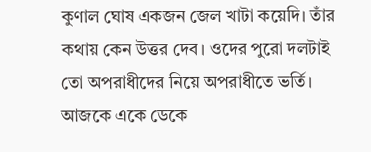কুণাল ঘোষ একজন জেল খাটা কয়েদি। তাঁর কথায় কেন উত্তর দেব। ওদের পুরো দলটাই তো অপরাধীদের নিয়ে অপরাধীতে ভর্তি। আজকে একে ডেকে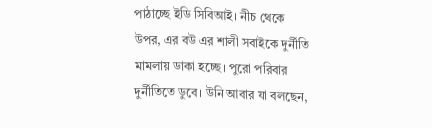পাঠাচ্ছে ইডি সিবিআই। নীচ থেকে উপর, এর বউ এর শালী সবাইকে দুর্নীতি মামলায় ডাকা হচ্ছে। পুরো পরিবার দুর্নীতিতে ডুবে। উনি আবার যা বলছেন,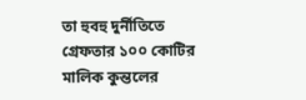তা হুবহু দুর্নীতিতে গ্রেফতার ১০০ কোটির মালিক কুন্তলের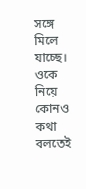সঙ্গে মিলে যাচ্ছে। ওকে নিয়ে কোনও কথা বলতেই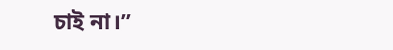চাই না।”